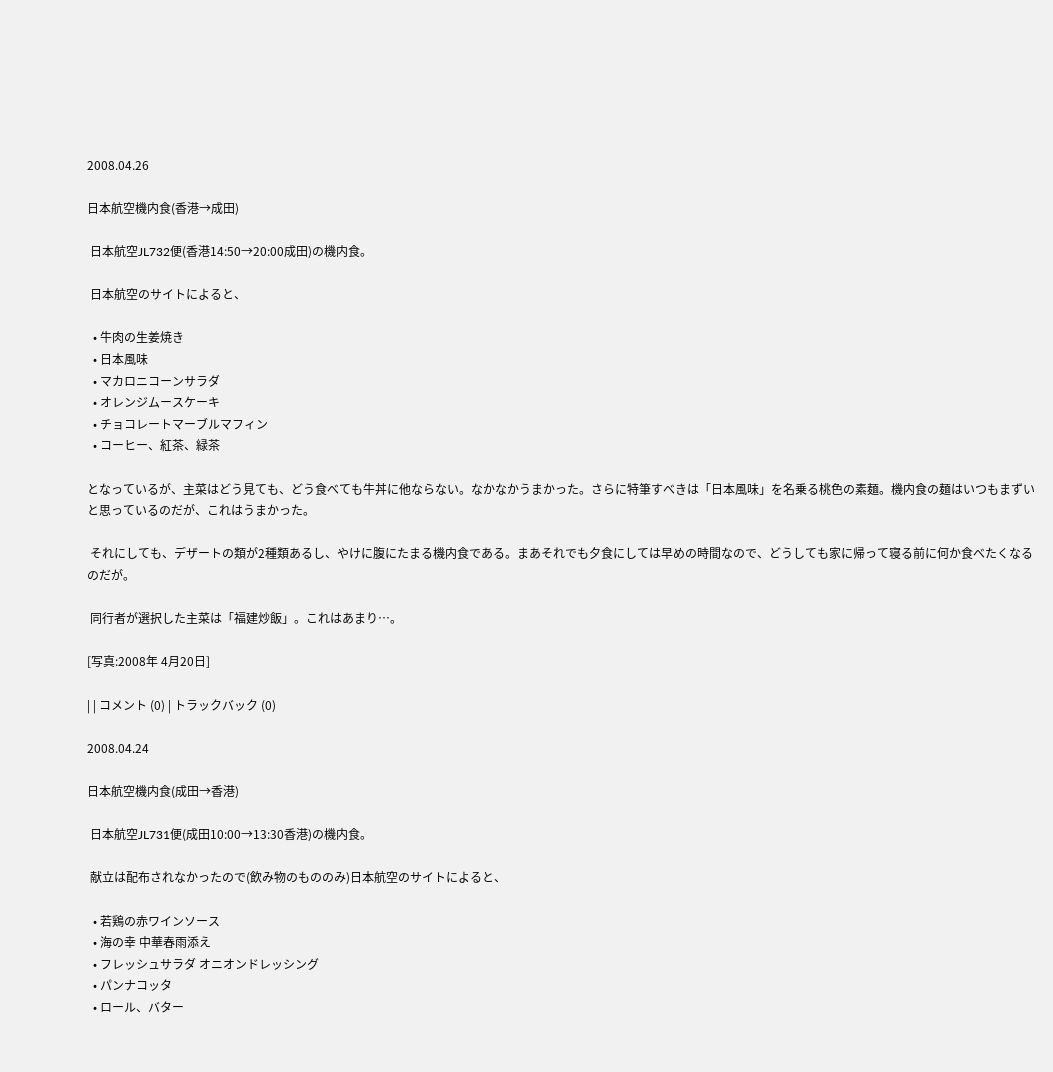2008.04.26

日本航空機内食(香港→成田)

 日本航空JL732便(香港14:50→20:00成田)の機内食。

 日本航空のサイトによると、

  • 牛肉の生姜焼き
  • 日本風味
  • マカロニコーンサラダ
  • オレンジムースケーキ
  • チョコレートマーブルマフィン
  • コーヒー、紅茶、緑茶

となっているが、主菜はどう見ても、どう食べても牛丼に他ならない。なかなかうまかった。さらに特筆すべきは「日本風味」を名乗る桃色の素麺。機内食の麺はいつもまずいと思っているのだが、これはうまかった。

 それにしても、デザートの類が2種類あるし、やけに腹にたまる機内食である。まあそれでも夕食にしては早めの時間なので、どうしても家に帰って寝る前に何か食べたくなるのだが。

 同行者が選択した主菜は「福建炒飯」。これはあまり…。

[写真:2008年 4月20日]

| | コメント (0) | トラックバック (0)

2008.04.24

日本航空機内食(成田→香港)

 日本航空JL731便(成田10:00→13:30香港)の機内食。

 献立は配布されなかったので(飲み物のもののみ)日本航空のサイトによると、

  • 若鶏の赤ワインソース
  • 海の幸 中華春雨添え
  • フレッシュサラダ オニオンドレッシング
  • パンナコッタ
  • ロール、バター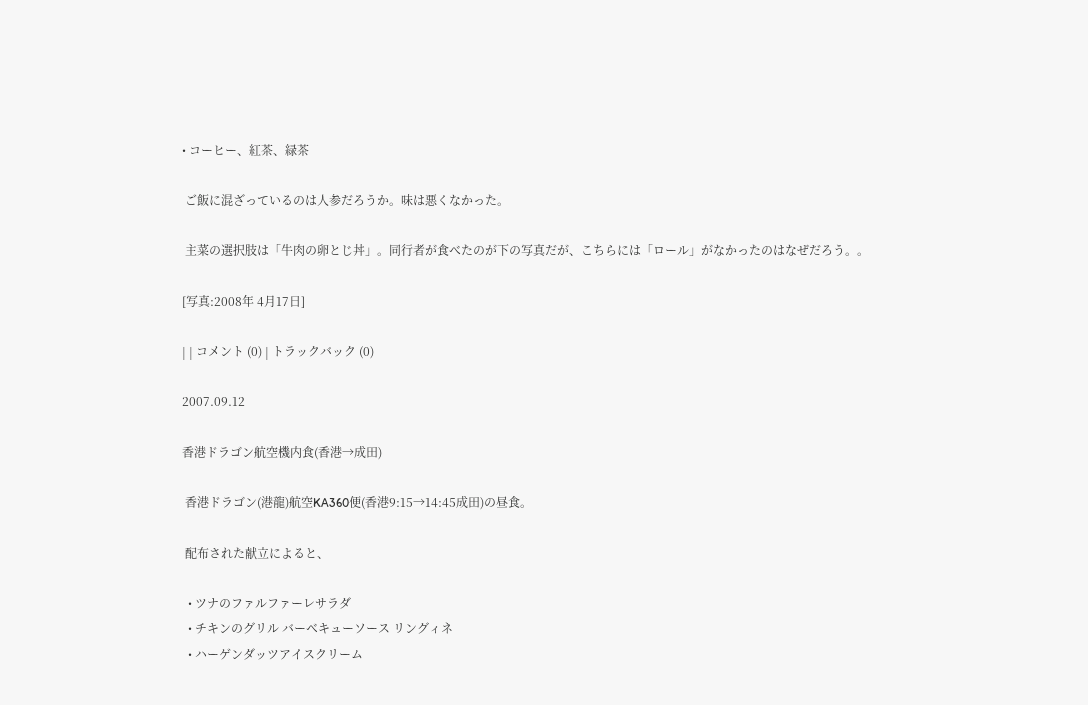• コーヒー、紅茶、緑茶

 ご飯に混ざっているのは人参だろうか。味は悪くなかった。

 主菜の選択肢は「牛肉の卵とじ丼」。同行者が食べたのが下の写真だが、こちらには「ロール」がなかったのはなぜだろう。。

[写真:2008年 4月17日]

| | コメント (0) | トラックバック (0)

2007.09.12

香港ドラゴン航空機内食(香港→成田)

 香港ドラゴン(港龍)航空KA360便(香港9:15→14:45成田)の昼食。

 配布された献立によると、

  • ツナのファルファーレサラダ
  • チキンのグリル バーベキューソース リングィネ
  • ハーゲンダッツアイスクリーム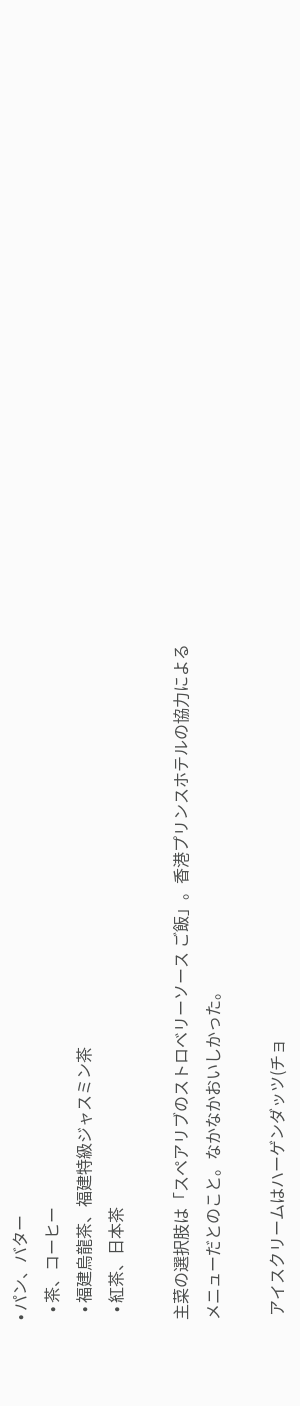• パン、バター
  • 茶、コーヒー
  • 福建烏龍茶、福建特級ジャスミン茶
  • 紅茶、日本茶

主菜の選択肢は「スペアリブのストロベリーソース ご飯」。香港プリンスホテルの協力によるメニューだとのこと。なかなかおいしかった。

 アイスクリームはハーゲンダッツ(チョ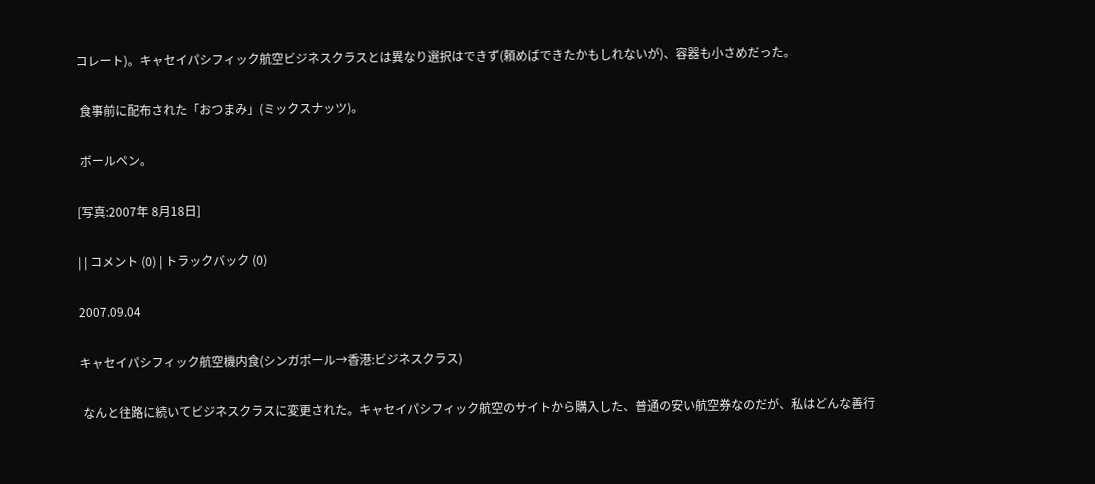コレート)。キャセイパシフィック航空ビジネスクラスとは異なり選択はできず(頼めばできたかもしれないが)、容器も小さめだった。

 食事前に配布された「おつまみ」(ミックスナッツ)。

 ボールペン。

[写真:2007年 8月18日]

| | コメント (0) | トラックバック (0)

2007.09.04

キャセイパシフィック航空機内食(シンガポール→香港:ビジネスクラス)

 なんと往路に続いてビジネスクラスに変更された。キャセイパシフィック航空のサイトから購入した、普通の安い航空券なのだが、私はどんな善行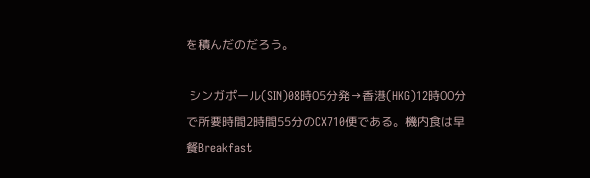を積んだのだろう。

 シンガポール(SIN)08時05分発→香港(HKG)12時00分で所要時間2時間55分のCX710便である。機内食は早餐Breakfast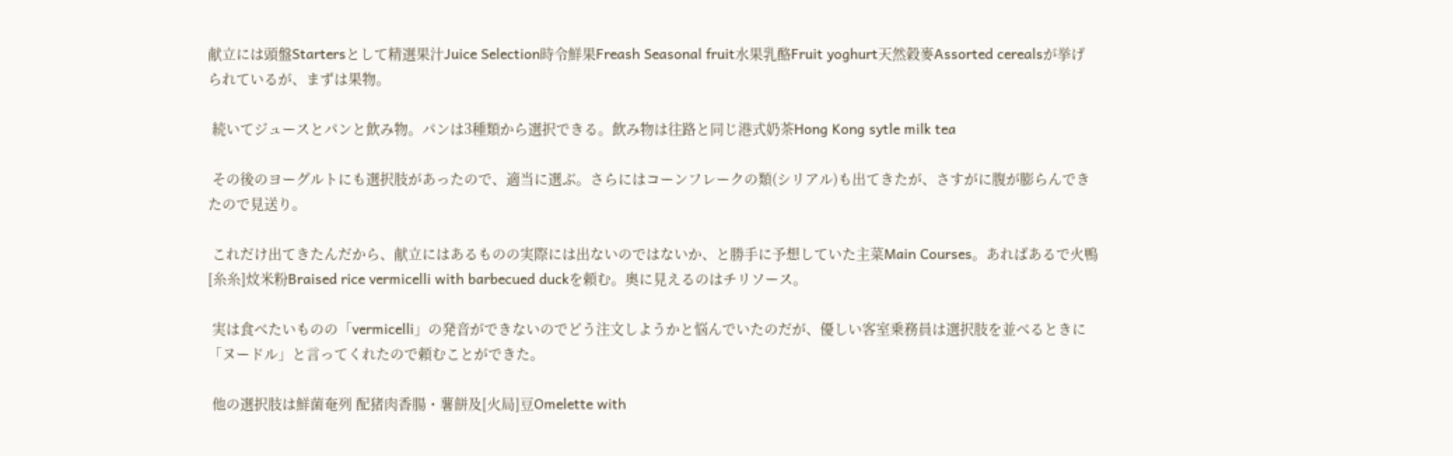献立には頭盤Startersとして精選果汁Juice Selection時令鮮果Freash Seasonal fruit水果乳酪Fruit yoghurt天然穀麥Assorted cerealsが挙げられているが、まずは果物。

 続いてジュースとパンと飲み物。パンは3種類から選択できる。飲み物は往路と同じ港式奶茶Hong Kong sytle milk tea

 その後のヨーグルトにも選択肢があったので、適当に選ぶ。さらにはコーンフレークの類(シリアル)も出てきたが、さすがに腹が膨らんできたので見送り。

 これだけ出てきたんだから、献立にはあるものの実際には出ないのではないか、と勝手に予想していた主菜Main Courses。あればあるで火鴨[糸糸]炆米粉Braised rice vermicelli with barbecued duckを頼む。奥に見えるのはチリソース。

 実は食べたいものの「vermicelli」の発音ができないのでどう注文しようかと悩んでいたのだが、優しい客室乗務員は選択肢を並べるときに「ヌードル」と言ってくれたので頼むことができた。

 他の選択肢は鮮菌奄列 配猪肉香腸・薯餅及[火局]豆Omelette with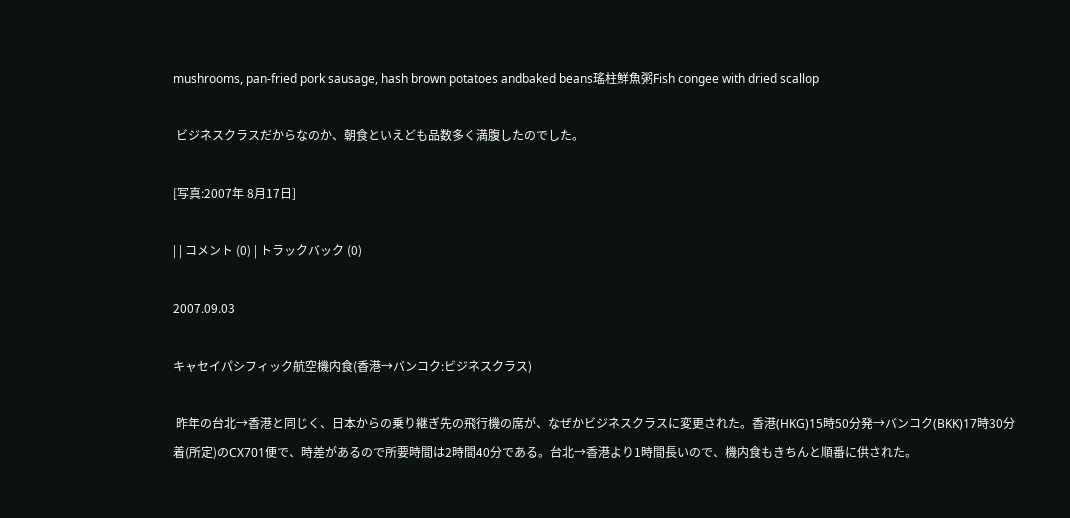mushrooms, pan-fried pork sausage, hash brown potatoes andbaked beans瑤柱鮮魚粥Fish congee with dried scallop

 ビジネスクラスだからなのか、朝食といえども品数多く満腹したのでした。

[写真:2007年 8月17日]

| | コメント (0) | トラックバック (0)

2007.09.03

キャセイパシフィック航空機内食(香港→バンコク:ビジネスクラス)

 昨年の台北→香港と同じく、日本からの乗り継ぎ先の飛行機の席が、なぜかビジネスクラスに変更された。香港(HKG)15時50分発→バンコク(BKK)17時30分着(所定)のCX701便で、時差があるので所要時間は2時間40分である。台北→香港より1時間長いので、機内食もきちんと順番に供された。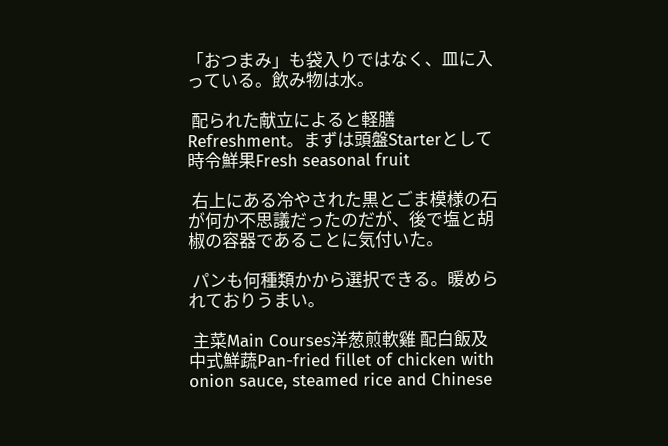「おつまみ」も袋入りではなく、皿に入っている。飲み物は水。

 配られた献立によると軽膳Refreshment。まずは頭盤Starterとして時令鮮果Fresh seasonal fruit

 右上にある冷やされた黒とごま模様の石が何か不思議だったのだが、後で塩と胡椒の容器であることに気付いた。

 パンも何種類かから選択できる。暖められておりうまい。

 主菜Main Courses洋葱煎軟雞 配白飯及中式鮮蔬Pan-fried fillet of chicken with onion sauce, steamed rice and Chinese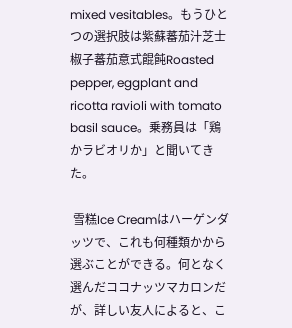mixed vesitables。もうひとつの選択肢は紫蘇蕃茄汁芝士椒子蕃茄意式餛飩Roasted pepper, eggplant and ricotta ravioli with tomato basil sauce。乗務員は「鶏かラビオリか」と聞いてきた。

 雪糕Ice Creamはハーゲンダッツで、これも何種類かから選ぶことができる。何となく選んだココナッツマカロンだが、詳しい友人によると、こ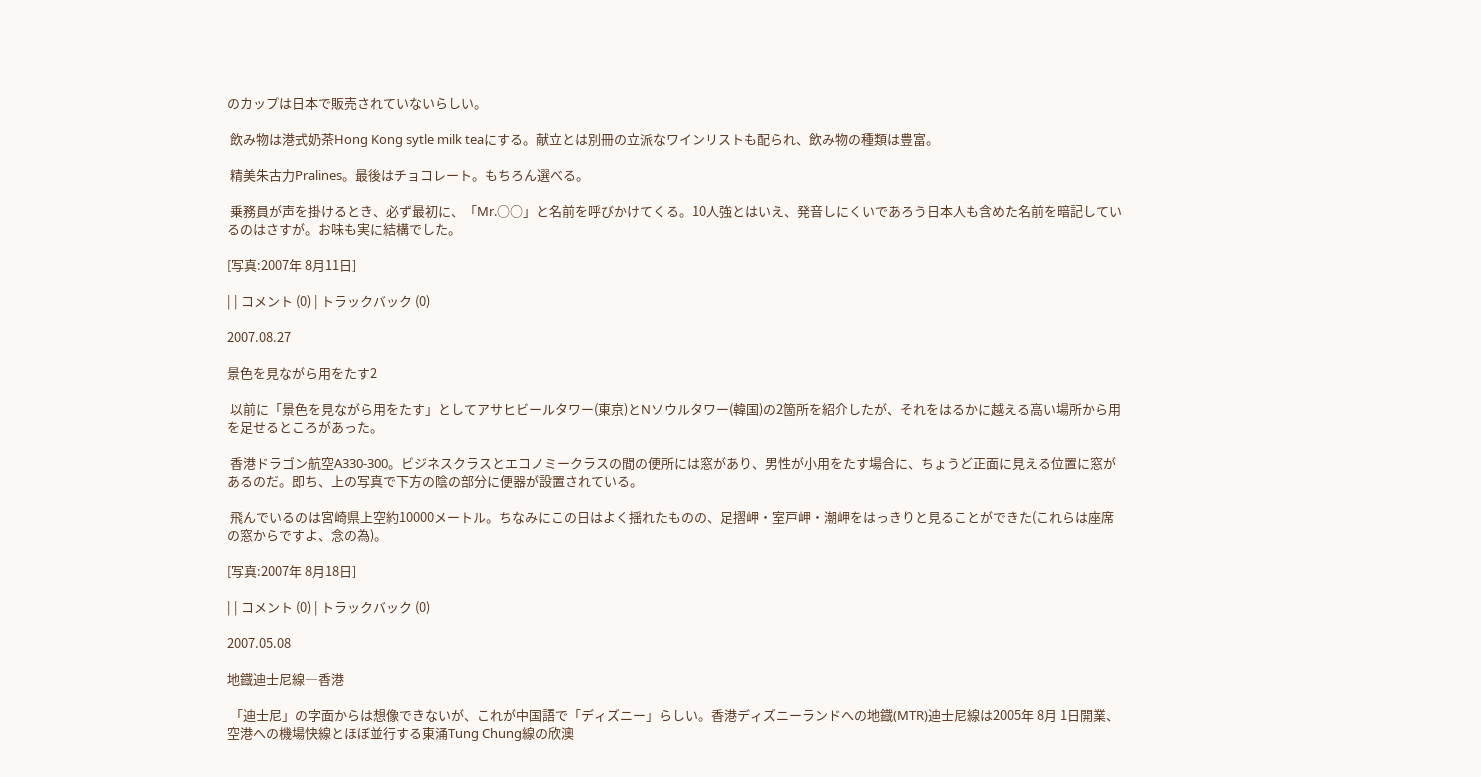のカップは日本で販売されていないらしい。

 飲み物は港式奶茶Hong Kong sytle milk teaにする。献立とは別冊の立派なワインリストも配られ、飲み物の種類は豊富。

 精美朱古力Pralines。最後はチョコレート。もちろん選べる。

 乗務員が声を掛けるとき、必ず最初に、「Mr.○○」と名前を呼びかけてくる。10人強とはいえ、発音しにくいであろう日本人も含めた名前を暗記しているのはさすが。お味も実に結構でした。

[写真:2007年 8月11日]

| | コメント (0) | トラックバック (0)

2007.08.27

景色を見ながら用をたす2

 以前に「景色を見ながら用をたす」としてアサヒビールタワー(東京)とNソウルタワー(韓国)の2箇所を紹介したが、それをはるかに越える高い場所から用を足せるところがあった。

 香港ドラゴン航空A330-300。ビジネスクラスとエコノミークラスの間の便所には窓があり、男性が小用をたす場合に、ちょうど正面に見える位置に窓があるのだ。即ち、上の写真で下方の陰の部分に便器が設置されている。

 飛んでいるのは宮崎県上空約10000メートル。ちなみにこの日はよく揺れたものの、足摺岬・室戸岬・潮岬をはっきりと見ることができた(これらは座席の窓からですよ、念の為)。

[写真:2007年 8月18日]

| | コメント (0) | トラックバック (0)

2007.05.08

地鐡迪士尼線―香港

 「迪士尼」の字面からは想像できないが、これが中国語で「ディズニー」らしい。香港ディズニーランドへの地鐡(MTR)迪士尼線は2005年 8月 1日開業、空港への機場快線とほぼ並行する東涌Tung Chung線の欣澳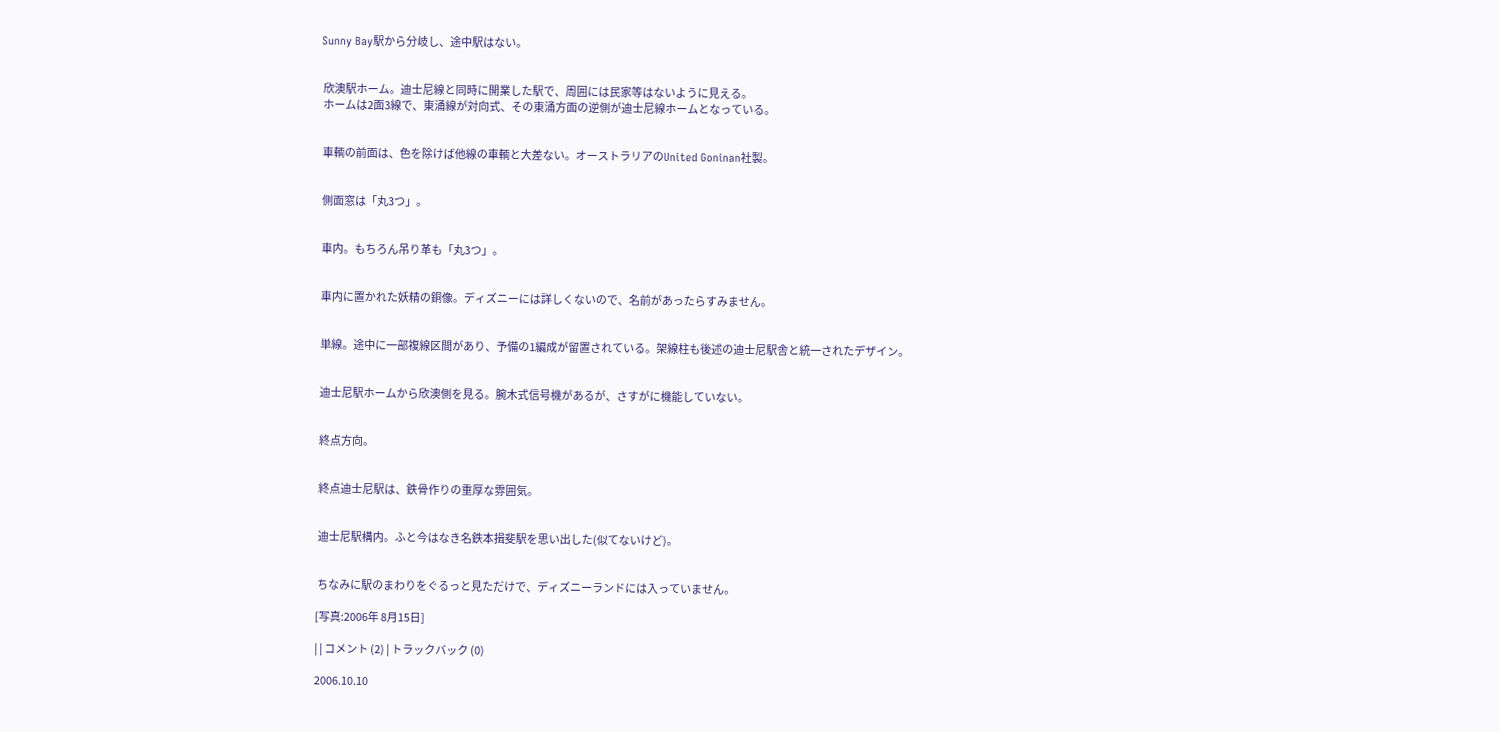Sunny Bay駅から分岐し、途中駅はない。


 欣澳駅ホーム。迪士尼線と同時に開業した駅で、周囲には民家等はないように見える。
 ホームは2面3線で、東涌線が対向式、その東涌方面の逆側が迪士尼線ホームとなっている。


 車輌の前面は、色を除けば他線の車輌と大差ない。オーストラリアのUnited Goninan社製。


 側面窓は「丸3つ」。


 車内。もちろん吊り革も「丸3つ」。


 車内に置かれた妖精の銅像。ディズニーには詳しくないので、名前があったらすみません。


 単線。途中に一部複線区間があり、予備の1編成が留置されている。架線柱も後述の迪士尼駅舎と統一されたデザイン。


 迪士尼駅ホームから欣澳側を見る。腕木式信号機があるが、さすがに機能していない。


 終点方向。


 終点迪士尼駅は、鉄骨作りの重厚な雰囲気。


 迪士尼駅構内。ふと今はなき名鉄本揖斐駅を思い出した(似てないけど)。


 ちなみに駅のまわりをぐるっと見ただけで、ディズニーランドには入っていません。

[写真:2006年 8月15日]

| | コメント (2) | トラックバック (0)

2006.10.10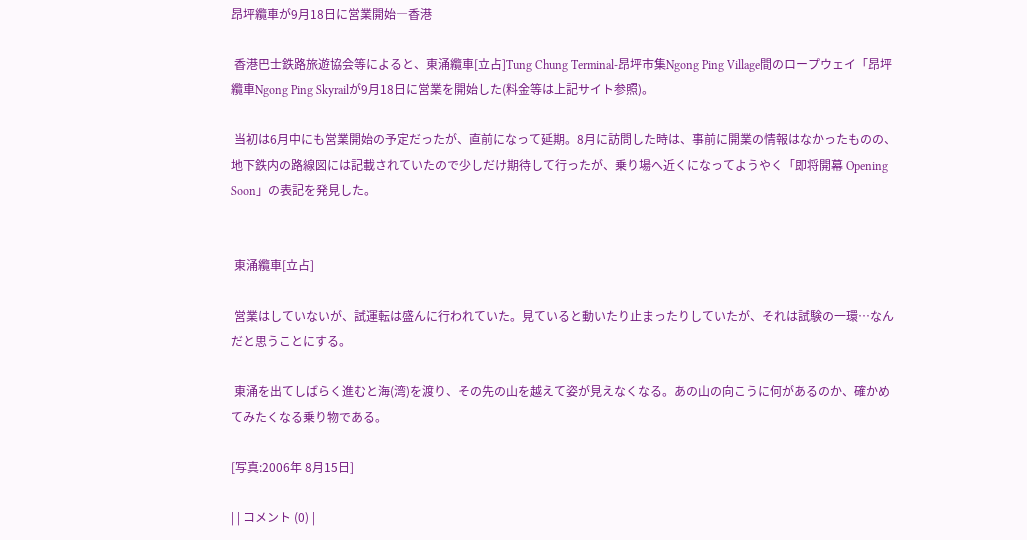昂坪纜車が9月18日に営業開始―香港

 香港巴士鉄路旅遊協会等によると、東涌纜車[立占]Tung Chung Terminal-昂坪市集Ngong Ping Village間のロープウェイ「昂坪纜車Ngong Ping Skyrailが9月18日に営業を開始した(料金等は上記サイト参照)。

 当初は6月中にも営業開始の予定だったが、直前になって延期。8月に訪問した時は、事前に開業の情報はなかったものの、地下鉄内の路線図には記載されていたので少しだけ期待して行ったが、乗り場へ近くになってようやく「即将開幕 Opening Soon」の表記を発見した。


 東涌纜車[立占]

 営業はしていないが、試運転は盛んに行われていた。見ていると動いたり止まったりしていたが、それは試験の一環…なんだと思うことにする。

 東涌を出てしばらく進むと海(湾)を渡り、その先の山を越えて姿が見えなくなる。あの山の向こうに何があるのか、確かめてみたくなる乗り物である。

[写真:2006年 8月15日]

| | コメント (0) |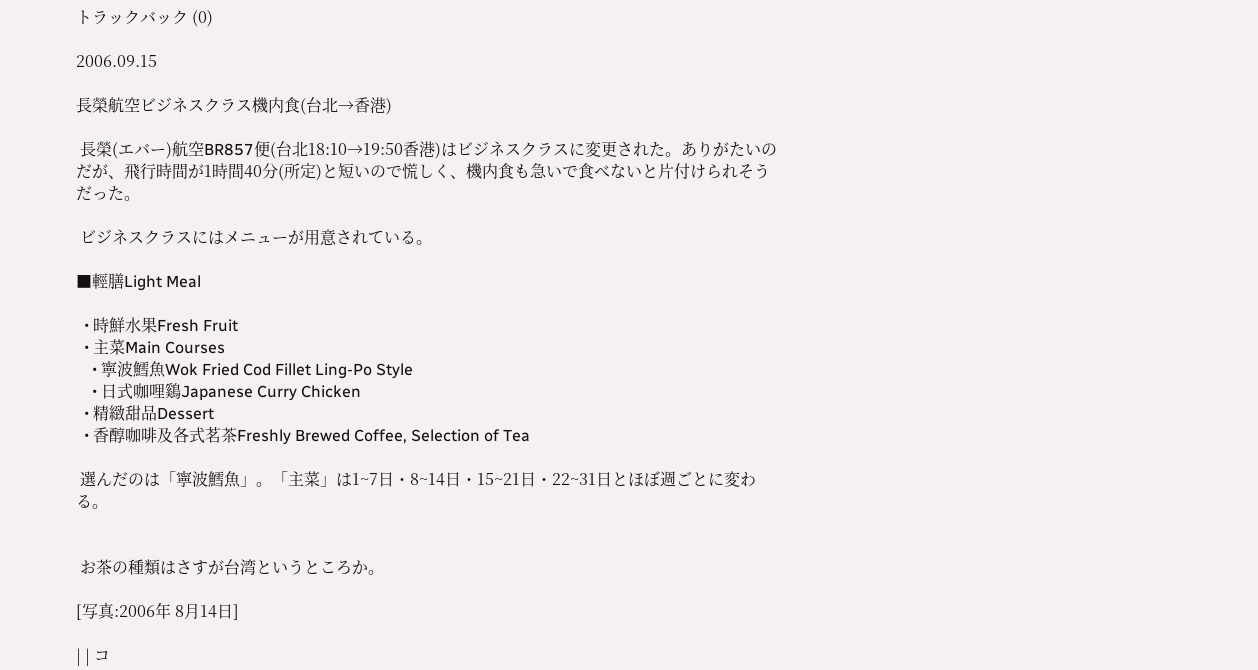トラックバック (0)

2006.09.15

長榮航空ビジネスクラス機内食(台北→香港)

 長榮(エバー)航空BR857便(台北18:10→19:50香港)はビジネスクラスに変更された。ありがたいのだが、飛行時間が1時間40分(所定)と短いので慌しく、機内食も急いで食べないと片付けられそうだった。

 ビジネスクラスにはメニューが用意されている。

■輕膳Light Meal

  • 時鮮水果Fresh Fruit
  • 主菜Main Courses
    • 寧波鱈魚Wok Fried Cod Fillet Ling-Po Style
    • 日式咖哩鷄Japanese Curry Chicken
  • 精緻甜品Dessert
  • 香醇咖啡及各式茗茶Freshly Brewed Coffee, Selection of Tea

 選んだのは「寧波鱈魚」。「主菜」は1~7日・8~14日・15~21日・22~31日とほぼ週ごとに変わる。


 お茶の種類はさすが台湾というところか。

[写真:2006年 8月14日]

| | コ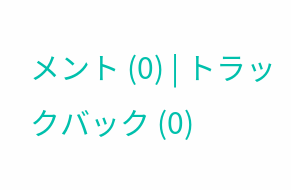メント (0) | トラックバック (0)